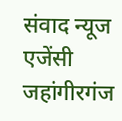संवाद न्यूज एजेंसी
जहांगीरगंज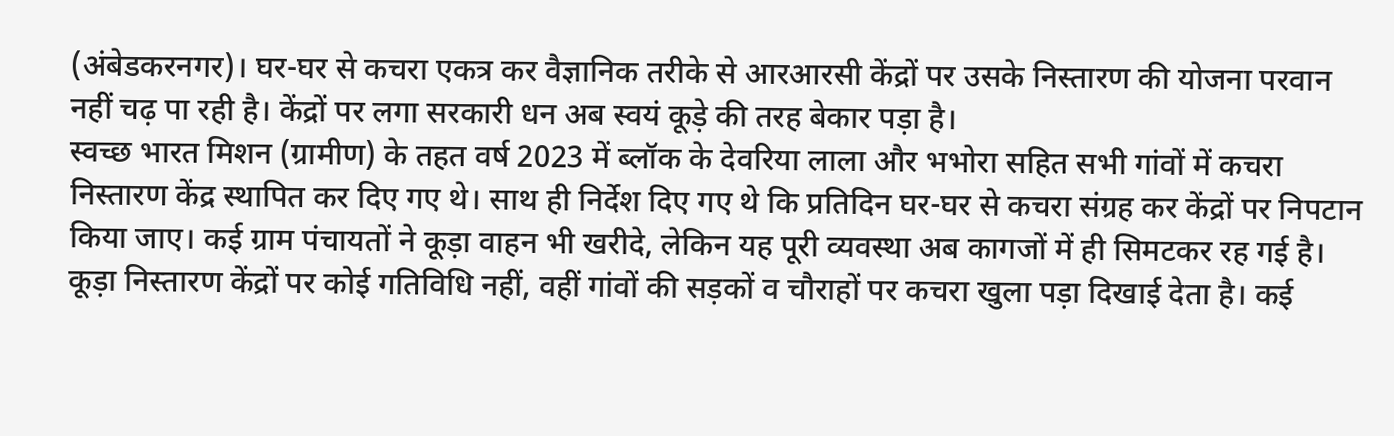(अंबेडकरनगर)। घर-घर से कचरा एकत्र कर वैज्ञानिक तरीके से आरआरसी केंद्रों पर उसके निस्तारण की योजना परवान नहीं चढ़ पा रही है। केंद्रों पर लगा सरकारी धन अब स्वयं कूड़े की तरह बेकार पड़ा है।
स्वच्छ भारत मिशन (ग्रामीण) के तहत वर्ष 2023 में ब्लॉक के देवरिया लाला और भभोरा सहित सभी गांवों में कचरा निस्तारण केंद्र स्थापित कर दिए गए थे। साथ ही निर्देश दिए गए थे कि प्रतिदिन घर-घर से कचरा संग्रह कर केंद्रों पर निपटान किया जाए। कई ग्राम पंचायतों ने कूड़ा वाहन भी खरीदे, लेकिन यह पूरी व्यवस्था अब कागजों में ही सिमटकर रह गई है।
कूड़ा निस्तारण केंद्रों पर कोई गतिविधि नहीं, वहीं गांवों की सड़कों व चौराहों पर कचरा खुला पड़ा दिखाई देता है। कई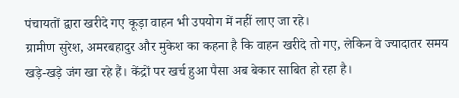पंचायतों द्वारा खरीदे गए कूड़ा वाहन भी उपयोग में नहीं लाए जा रहे।
ग्रामीण सुरेश, अमरबहादुर और मुकेश का कहना है कि वाहन खरीदे तो गए, लेकिन वे ज्यादातर समय खड़े-खड़े जंग खा रहे हैं। केंद्रों पर खर्च हुआ पैसा अब बेकार साबित हो रहा है।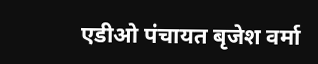एडीओ पंचायत बृजेश वर्मा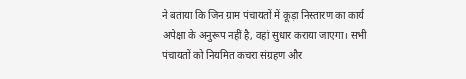ने बताया कि जिन ग्राम पंचायतों में कूड़ा निस्तारण का कार्य अपेक्षा के अनुरूप नहीं है, वहां सुधार कराया जाएगा। सभी पंचायतों को नियमित कचरा संग्रहण और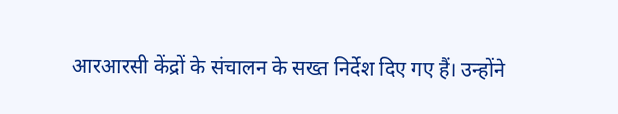आरआरसी केंद्रों के संचालन के सख्त निर्देश दिए गए हैं। उन्होंने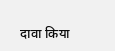दावा किया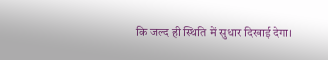कि जल्द ही स्थिति में सुधार दिखाई देगा।